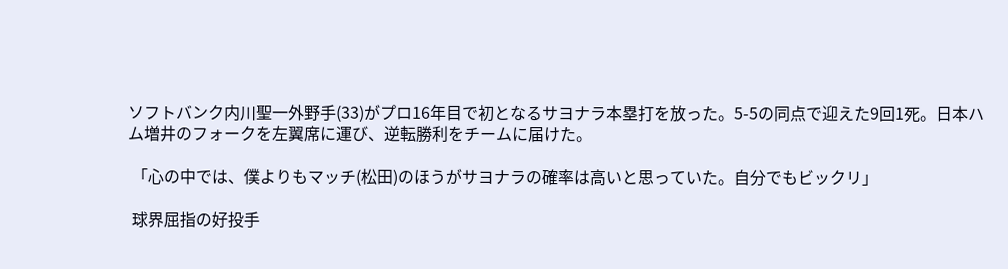ソフトバンク内川聖一外野手(33)がプロ16年目で初となるサヨナラ本塁打を放った。5-5の同点で迎えた9回1死。日本ハム増井のフォークを左翼席に運び、逆転勝利をチームに届けた。

 「心の中では、僕よりもマッチ(松田)のほうがサヨナラの確率は高いと思っていた。自分でもビックリ」

 球界屈指の好投手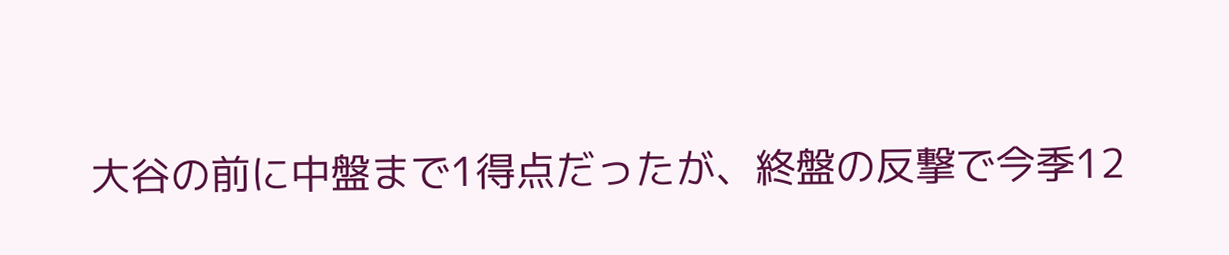大谷の前に中盤まで1得点だったが、終盤の反撃で今季12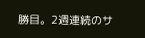勝目。2週連続のサ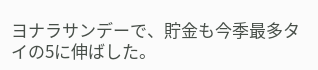ヨナラサンデーで、貯金も今季最多タイの5に伸ばした。